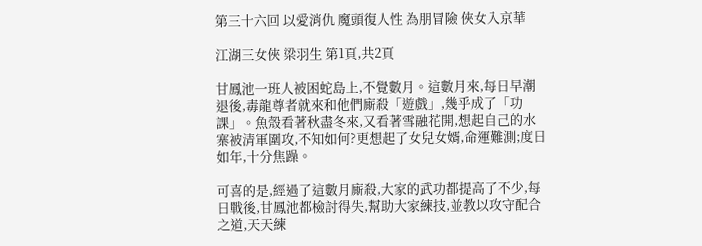第三十六回 以愛消仇 魔頭復人性 為朋冒險 俠女入京華

江湖三女俠 梁羽生 第1頁,共2頁

甘鳳池一班人被困蛇島上,不覺數月。這數月來,每日早潮退後,毒龍尊者就來和他們廝殺「遊戲」,幾乎成了「功課」。魚殼看著秋盡冬來,又看著雪融花開,想起自己的水寨被清軍圍攻,不知如何?更想起了女兒女婿,命運難測;度日如年,十分焦躁。

可喜的是,經過了這數月廝殺,大家的武功都提高了不少,每日戰後,甘鳳池都檢討得失,幫助大家練技,並教以攻守配合之道,天天練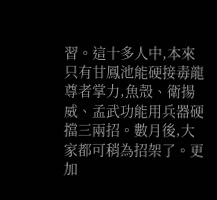習。這十多人中,本來只有甘鳳池能硬接毒龍尊者掌力,魚殼、衛揚威、孟武功能用兵器硬擋三兩招。數月後,大家都可稍為招架了。更加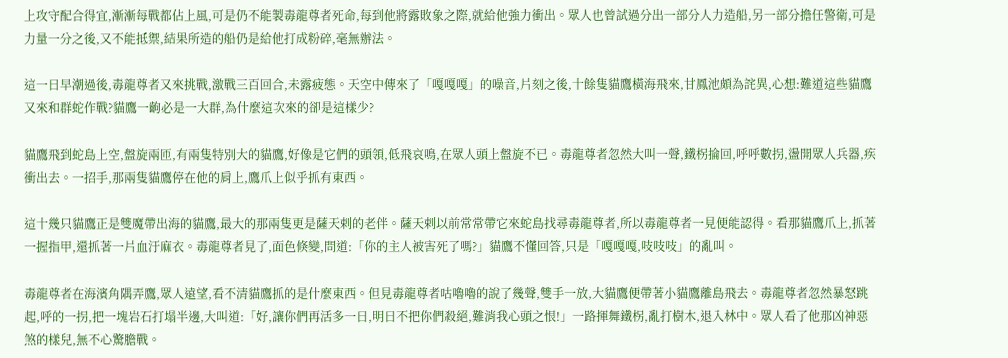上攻守配合得宜,漸漸每戰都佔上風,可是仍不能製毒龍尊者死命,每到他將露敗象之際,就給他強力衝出。眾人也曾試過分出一部分人力造船,另一部分擔任警衛,可是力量一分之後,又不能抵禦,結果所造的船仍是給他打成粉碎,毫無辦法。

這一日早潮過後,毒龍尊者又來挑戰,激戰三百回合,未露疲態。天空中傳來了「嘎嘎嘎」的噪音,片刻之後,十餘隻貓鷹橫海飛來,甘鳳池頗為詫異,心想:難道這些貓鷹又來和群蛇作戰?貓鷹一齣必是一大群,為什麼這次來的卻是這樣少?

貓鷹飛到蛇島上空,盤旋兩匝,有兩隻特別大的貓鷹,好像是它們的頭領,低飛哀鳴,在眾人頭上盤旋不已。毒龍尊者忽然大叫一聲,鐵柺掄回,呼呼數拐,盪開眾人兵器,疾衝出去。一招手,那兩隻貓鷹停在他的肩上,鷹爪上似乎抓有東西。

這十幾只貓鷹正是雙魔帶出海的貓鷹,最大的那兩隻更是薩天剌的老伴。薩天剌以前常常帶它來蛇島找尋毒龍尊者,所以毒龍尊者一見便能認得。看那貓鷹爪上,抓著一握指甲,還抓著一片血汙麻衣。毒龍尊者見了,面色倏變,問道:「你的主人被害死了嗎?」貓鷹不懂回答,只是「嘎嘎嘎,吱吱吱」的亂叫。

毒龍尊者在海濱角隅弄鷹,眾人遠望,看不清貓鷹抓的是什麼東西。但見毒龍尊者咕嚕嚕的說了幾聲,雙手一放,大貓鷹便帶著小貓鷹離島飛去。毒龍尊者忽然暴怒跳起,呼的一拐,把一塊岩石打塌半邊,大叫道:「好,讓你們再活多一日,明日不把你們殺絕,難消我心頭之恨!」一路揮舞鐵柺,亂打樹木,退入林中。眾人看了他那凶神惡煞的樣兒,無不心驚膽戰。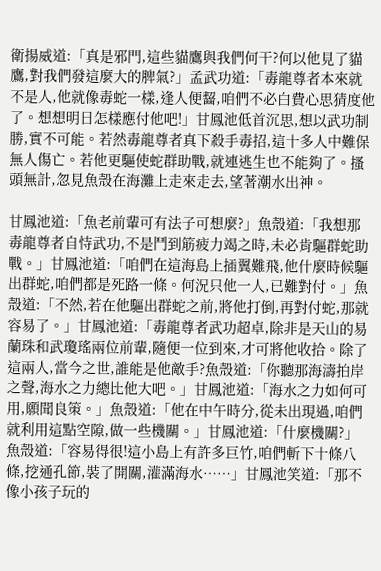衛揚威道:「真是邪門,這些貓鷹與我們何干?何以他見了貓鷹,對我們發這麼大的脾氣?」孟武功道:「毒龍尊者本來就不是人,他就像毒蛇一樣,逢人便齧,咱們不必白費心思猜度他了。想想明日怎樣應付他吧!」甘鳳池低首沉思,想以武功制勝,實不可能。若然毒龍尊者真下殺手毒招,這十多人中難保無人傷亡。若他更驅使蛇群助戰,就連逃生也不能夠了。搔頭無計,忽見魚殼在海灘上走來走去,望著潮水出神。

甘鳳池道:「魚老前輩可有法子可想麼?」魚殼道:「我想那毒龍尊者自恃武功,不是鬥到筋疲力竭之時,未必肯驅群蛇助戰。」甘鳳池道:「咱們在這海島上插翼難飛,他什麼時候驅出群蛇,咱們都是死路一條。何況只他一人,已難對付。」魚殼道:「不然,若在他驅出群蛇之前,將他打倒,再對付蛇,那就容易了。」甘鳳池道:「毒龍尊者武功超卓,除非是天山的易蘭珠和武瓊瑤兩位前輩,隨便一位到來,才可將他收拾。除了這兩人,當今之世,誰能是他敵手?魚殼道:「你聽那海濤拍岸之聲,海水之力總比他大吧。」甘鳳池道:「海水之力如何可用,願聞良策。」魚殼道:「他在中午時分,從未出現過,咱們就利用這點空隙,做一些機關。」甘鳳池道:「什麼機關?」魚殼道:「容易得很!這小島上有許多巨竹,咱們斬下十條八條,挖通孔節,裝了開關,灌滿海水……」甘鳳池笑道:「那不像小孩子玩的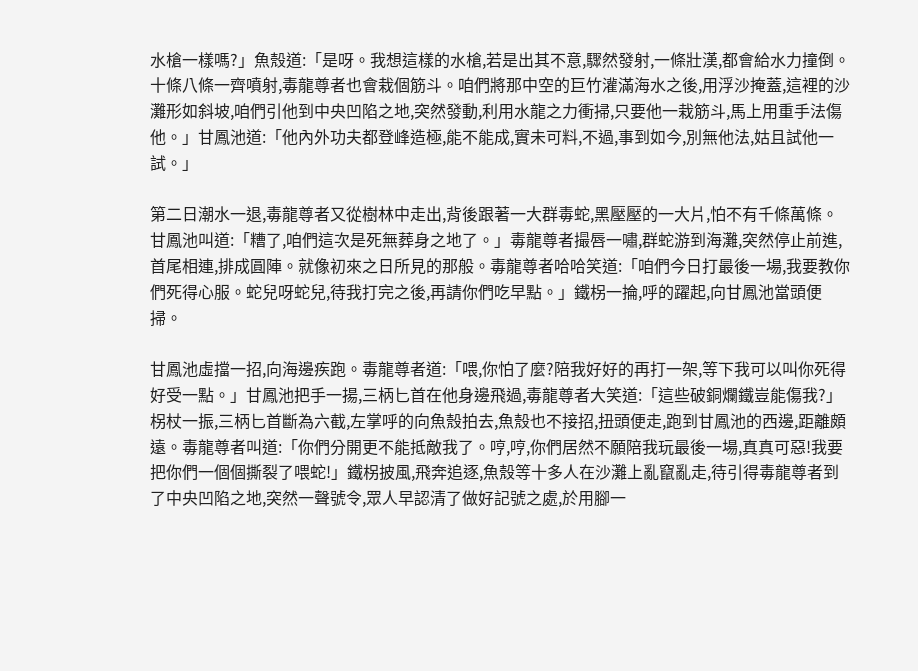水槍一樣嗎?」魚殼道:「是呀。我想這樣的水槍,若是出其不意,驟然發射,一條壯漢,都會給水力撞倒。十條八條一齊噴射,毒龍尊者也會栽個筋斗。咱們將那中空的巨竹灌滿海水之後,用浮沙掩蓋,這裡的沙灘形如斜坡,咱們引他到中央凹陷之地,突然發動,利用水龍之力衝掃,只要他一栽筋斗,馬上用重手法傷他。」甘鳳池道:「他內外功夫都登峰造極,能不能成,實未可料,不過,事到如今,別無他法,姑且試他一試。」

第二日潮水一退,毒龍尊者又從樹林中走出,背後跟著一大群毒蛇,黑壓壓的一大片,怕不有千條萬條。甘鳳池叫道:「糟了,咱們這次是死無葬身之地了。」毒龍尊者撮唇一嘯,群蛇游到海灘,突然停止前進,首尾相連,排成圓陣。就像初來之日所見的那般。毒龍尊者哈哈笑道:「咱們今日打最後一場,我要教你們死得心服。蛇兒呀蛇兒,待我打完之後,再請你們吃早點。」鐵柺一掄,呼的躍起,向甘鳳池當頭便掃。

甘鳳池虛擋一招,向海邊疾跑。毒龍尊者道:「喂,你怕了麼?陪我好好的再打一架,等下我可以叫你死得好受一點。」甘鳳池把手一揚,三柄匕首在他身邊飛過,毒龍尊者大笑道:「這些破銅爛鐵豈能傷我?」柺杖一振,三柄匕首斷為六截,左掌呼的向魚殼拍去,魚殼也不接招,扭頭便走,跑到甘鳳池的西邊,距離頗遠。毒龍尊者叫道:「你們分開更不能抵敵我了。哼,哼,你們居然不願陪我玩最後一場,真真可惡!我要把你們一個個撕裂了喂蛇!」鐵柺披風,飛奔追逐,魚殼等十多人在沙灘上亂竄亂走,待引得毒龍尊者到了中央凹陷之地,突然一聲號令,眾人早認清了做好記號之處,於用腳一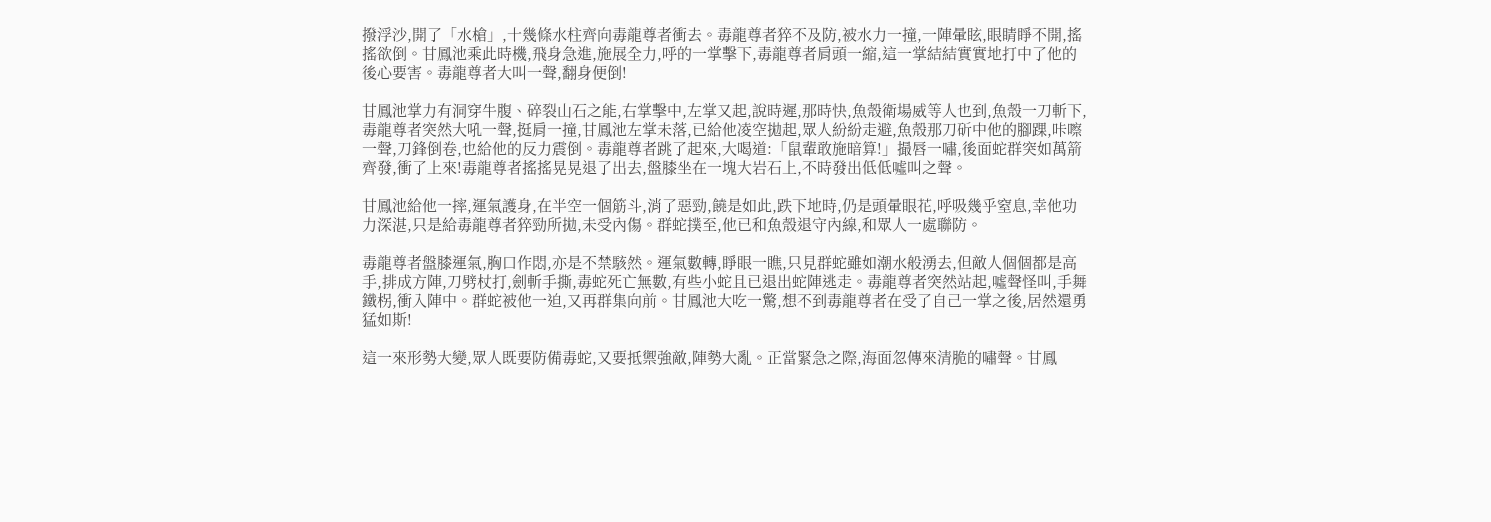撥浮沙,開了「水槍」,十幾條水柱齊向毒龍尊者衝去。毒龍尊者猝不及防,被水力一撞,一陣暈眩,眼睛睜不開,搖搖欲倒。甘鳳池乘此時機,飛身急進,施展全力,呼的一掌擊下,毒龍尊者肩頭一縮,這一掌結結實實地打中了他的後心要害。毒龍尊者大叫一聲,翻身便倒!

甘鳳池掌力有洞穿牛腹、碎裂山石之能,右掌擊中,左掌又起,說時遲,那時快,魚殼衛場威等人也到,魚殼一刀斬下,毒龍尊者突然大吼一聲,挺肩一撞,甘鳳池左掌未落,已給他凌空拋起,眾人紛紛走避,魚殼那刀斫中他的腳踝,咔嚓一聲,刀鋒倒卷,也給他的反力震倒。毒龍尊者跳了起來,大喝道:「鼠輩敢施暗算!」撮唇一嘯,後面蛇群突如萬箭齊發,衝了上來!毒龍尊者搖搖晃晃退了出去,盤膝坐在一塊大岩石上,不時發出低低噓叫之聲。

甘鳳池給他一摔,運氣護身,在半空一個筋斗,消了惡勁,饒是如此,跌下地時,仍是頭暈眼花,呼吸幾乎窒息,幸他功力深湛,只是給毒龍尊者猝勁所拋,未受內傷。群蛇撲至,他已和魚殼退守內線,和眾人一處聯防。

毒龍尊者盤膝運氣,胸口作悶,亦是不禁駭然。運氣數轉,睜眼一瞧,只見群蛇雖如潮水般湧去,但敵人個個都是高手,排成方陣,刀劈杖打,劍斬手撕,毒蛇死亡無數,有些小蛇且已退出蛇陣逃走。毒龍尊者突然站起,噓聲怪叫,手舞鐵柺,衝入陣中。群蛇被他一迫,又再群集向前。甘鳳池大吃一驚,想不到毒龍尊者在受了自己一掌之後,居然還勇猛如斯!

這一來形勢大變,眾人既要防備毒蛇,又要抵禦強敵,陣勢大亂。正當緊急之際,海面忽傳來清脆的嘯聲。甘鳳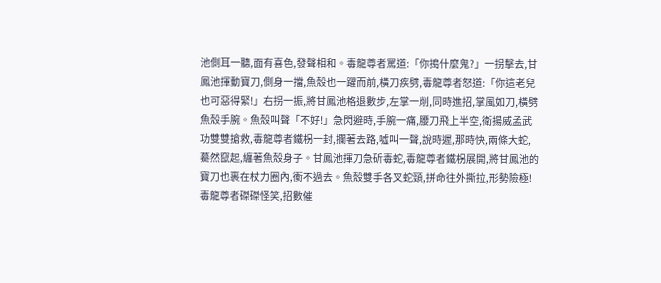池側耳一聽,面有喜色,發聲相和。毒龍尊者罵道:「你搗什麼鬼?」一拐擊去,甘鳳池揮動寶刀,側身一擋,魚殼也一躍而前,橫刀疾劈,毒龍尊者怒道:「你這老兒也可惡得緊!」右拐一振,將甘鳳池格退數步,左掌一削,同時進招,掌風如刀,橫劈魚殼手腕。魚殼叫聲「不好!」急閃避時,手腕一痛,腰刀飛上半空,衛揚威孟武功雙雙搶救,毒龍尊者鐵柺一封,攔著去路,噓叫一聲,說時遲,那時快,兩條大蛇,驀然竄起,纏著魚殼身子。甘鳳池揮刀急斫毒蛇,毒龍尊者鐵柺展開,將甘鳳池的寶刀也裹在杖力圈內,衝不過去。魚殼雙手各叉蛇頸,拼命往外撕拉,形勢險極!毒龍尊者磔磔怪笑,招數催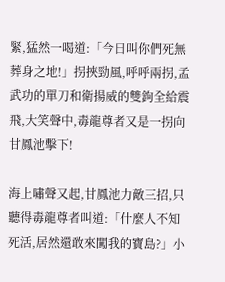緊,猛然一喝道:「今日叫你們死無葬身之地!」拐挾勁風,呼呼兩拐,孟武功的單刀和衛揚威的雙鉤全給震飛,大笑聲中,毒龍尊者又是一拐向甘鳳池擊下!

海上嘯聲又起,甘鳳池力敵三招,只聽得毒龍尊者叫道:「什麼人不知死活,居然還敢來闖我的寶島?」小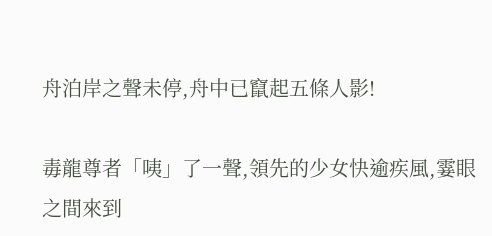舟泊岸之聲未停,舟中已竄起五條人影!

毒龍尊者「咦」了一聲,領先的少女快逾疾風,霎眼之間來到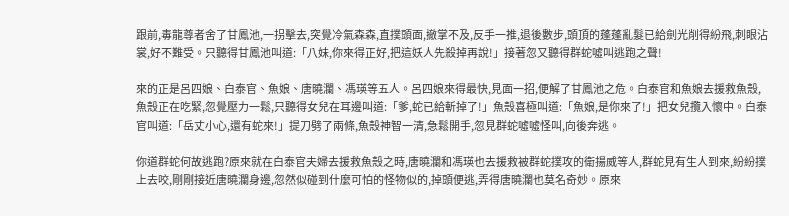跟前,毒龍尊者舍了甘鳳池,一拐擊去,突覺冷氣森森,直撲頭面,撤掌不及,反手一推,退後數步,頭頂的蓬蓬亂髮已給劍光削得紛飛,刺眼沾裳,好不難受。只聽得甘鳳池叫道:「八妹,你來得正好,把這妖人先殺掉再說!」接著忽又聽得群蛇噓叫逃跑之聲!

來的正是呂四娘、白泰官、魚娘、唐曉瀾、馮瑛等五人。呂四娘來得最快,見面一招,便解了甘鳳池之危。白泰官和魚娘去援救魚殼,魚殼正在吃緊,忽覺壓力一鬆,只聽得女兒在耳邊叫道:「爹,蛇已給斬掉了!」魚殼喜極叫道:「魚娘,是你來了!」把女兒攬入懷中。白泰官叫道:「岳丈小心,還有蛇來!」提刀劈了兩條,魚殼神智一清,急鬆開手,忽見群蛇噓噓怪叫,向後奔逃。

你道群蛇何故逃跑?原來就在白泰官夫婦去援救魚殼之時,唐曉瀾和馮瑛也去援救被群蛇撲攻的衛揚威等人,群蛇見有生人到來,紛紛撲上去咬,剛剛接近唐曉瀾身邊,忽然似碰到什麼可怕的怪物似的,掉頭便逃,弄得唐曉瀾也莫名奇妙。原來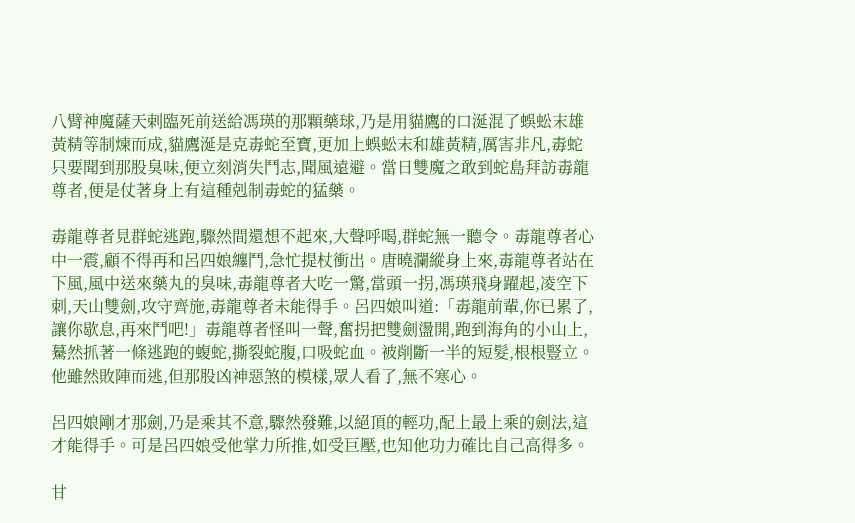八臂神魔薩天剌臨死前送給馮瑛的那顆藥球,乃是用貓鷹的口涎混了蜈蚣末雄黃精等制煉而成,貓鷹涎是克毒蛇至寶,更加上蜈蚣末和雄黃精,厲害非凡,毒蛇只要聞到那股臭味,便立刻消失鬥志,聞風遠避。當日雙魔之敢到蛇島拜訪毒龍尊者,便是仗著身上有這種剋制毒蛇的猛藥。

毒龍尊者見群蛇逃跑,驟然間還想不起來,大聲呼喝,群蛇無一聽令。毒龍尊者心中一震,顧不得再和呂四娘纏鬥,急忙提杖衝出。唐曉瀾縱身上來,毒龍尊者站在下風,風中送來藥丸的臭味,毒龍尊者大吃一驚,當頭一拐,馮瑛飛身躍起,凌空下刺,天山雙劍,攻守齊施,毒龍尊者未能得手。呂四娘叫道:「毒龍前輩,你已累了,讓你歇息,再來鬥吧!」毒龍尊者怪叫一聲,奮拐把雙劍盪開,跑到海角的小山上,驀然抓著一條逃跑的蝮蛇,撕裂蛇腹,口吸蛇血。被削斷一半的短髮,根根豎立。他雖然敗陣而逃,但那股凶神惡煞的模樣,眾人看了,無不寒心。

呂四娘剛才那劍,乃是乘其不意,驟然發難,以絕頂的輕功,配上最上乘的劍法,這才能得手。可是呂四娘受他掌力所推,如受巨壓,也知他功力確比自己高得多。

甘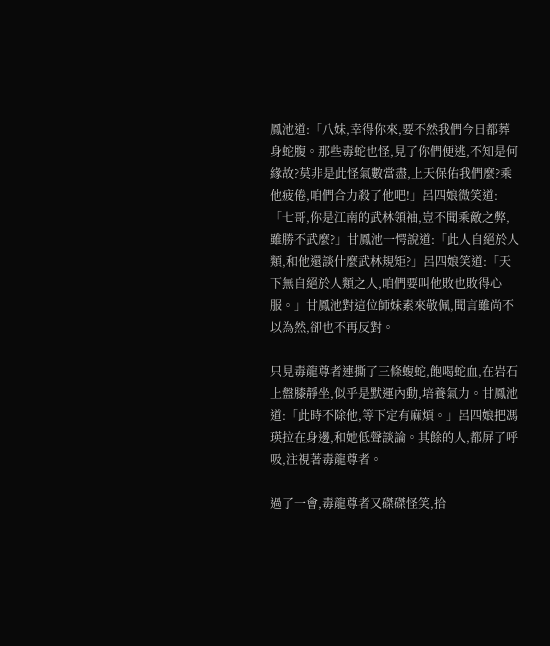鳳池道:「八妹,幸得你來,要不然我們今日都葬身蛇腹。那些毒蛇也怪,見了你們便逃,不知是何緣故?莫非是此怪氣數當盡,上天保佑我們麼?乘他疲倦,咱們合力殺了他吧!」呂四娘微笑道:「七哥,你是江南的武林領袖,豈不聞乘敵之弊,雖勝不武麼?」甘鳳池一愕說道:「此人自絕於人類,和他還談什麼武林規矩?」呂四娘笑道:「天下無自絕於人類之人,咱們要叫他敗也敗得心服。」甘鳳池對這位師妹素來敬佩,聞言雖尚不以為然,卻也不再反對。

只見毒龍尊者連撕了三條蝮蛇,飽喝蛇血,在岩石上盤膝靜坐,似乎是默運內動,培養氣力。甘鳳池道:「此時不除他,等下定有麻煩。」呂四娘把馮瑛拉在身邊,和她低聲談論。其餘的人,都屏了呼吸,注視著毒龍尊者。

過了一會,毒龍尊者又磔磔怪笑,拾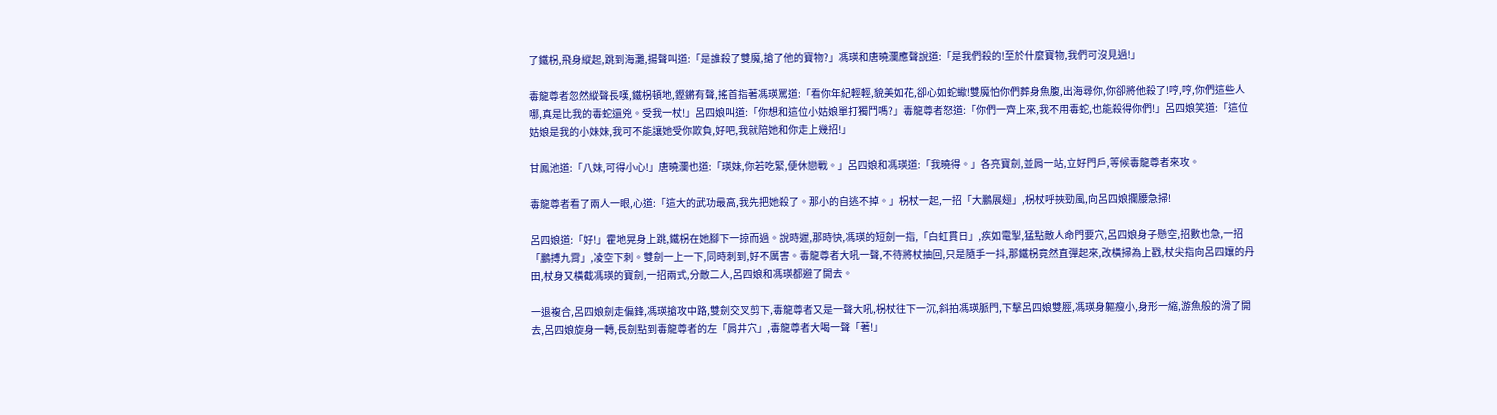了鐵柺,飛身縱起,跳到海灘,揚聲叫道:「是誰殺了雙魔,搶了他的寶物?」馮瑛和唐曉瀾應聲說道:「是我們殺的!至於什麼寶物,我們可沒見過!」

毒龍尊者忽然縱聲長嘆,鐵柺頓地,鏗鏘有聲,搖首指著馮瑛罵道:「看你年紀輕輕,貌美如花,卻心如蛇蠍!雙魔怕你們葬身魚腹,出海尋你,你卻將他殺了!哼,哼,你們這些人哪,真是比我的毒蛇還兇。受我一杖!」呂四娘叫道:「你想和這位小姑娘單打獨鬥嗎?」毒龍尊者怒道:「你們一齊上來,我不用毒蛇,也能殺得你們!」呂四娘笑道:「這位姑娘是我的小妹妹,我可不能讓她受你欺負,好吧,我就陪她和你走上幾招!」

甘鳳池道:「八妹,可得小心!」唐曉瀾也道:「瑛妹,你若吃緊,便休戀戰。」呂四娘和馮瑛道:「我曉得。」各亮寶劍,並肩一站,立好門戶,等候毒龍尊者來攻。

毒龍尊者看了兩人一眼,心道:「這大的武功最高,我先把她殺了。那小的自逃不掉。」柺杖一起,一招「大鵬展翅」,柺杖呼挾勁風,向呂四娘攔腰急掃!

呂四娘道:「好!」霍地晃身上跳,鐵柺在她腳下一掠而過。說時遲,那時快,馮瑛的短劍一指,「白虹貫日」,疾如電掣,猛點敵人命門要穴,呂四娘身子懸空,招數也急,一招「鵬搏九霄」,凌空下刺。雙劍一上一下,同時刺到,好不厲害。毒龍尊者大吼一聲,不待將杖抽回,只是隨手一抖,那鐵柺竟然直彈起來,改橫掃為上戳,杖尖指向呂四孃的丹田,杖身又橫截馮瑛的寶劍,一招兩式,分敵二人,呂四娘和馮瑛都避了開去。

一退複合,呂四娘劍走偏鋒,馮瑛搶攻中路,雙劍交叉剪下,毒龍尊者又是一聲大吼,柺杖往下一沉,斜拍馮瑛脈門,下擊呂四娘雙脛,馮瑛身軀瘦小,身形一縮,游魚般的滑了開去,呂四娘旋身一轉,長劍點到毒龍尊者的左「肩井穴」,毒龍尊者大喝一聲「著!」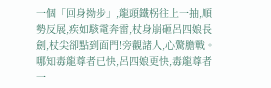一個「回身拗步」,龍頭鐵柺往上一抽,順勢反展,疾如駭電奔雷,杖身崩砸呂四娘長劍,杖尖卻點到面門!旁觀諸人,心驚膽戰。哪知毒龍尊者已快,呂四娘更快,毒龍尊者一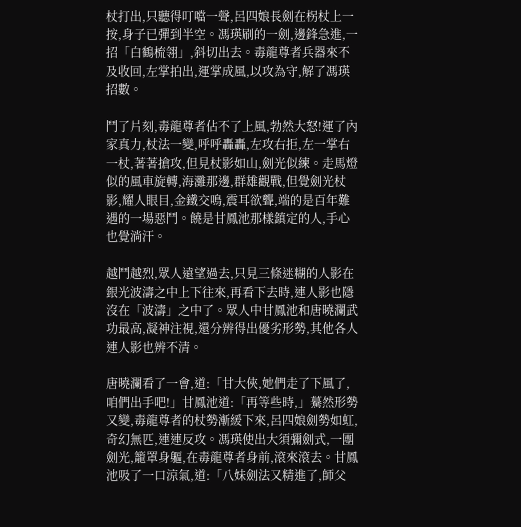杖打出,只聽得叮噹一聲,呂四娘長劍在柺杖上一按,身子已彈到半空。馮瑛刷的一劍,邊鋒急進,一招「白鶴梳翎」,斜切出去。毒龍尊者兵器來不及收回,左掌拍出,運掌成風,以攻為守,解了馮瑛招數。

鬥了片刻,毒龍尊者佔不了上風,勃然大怒!運了內家真力,杖法一變,呼呼轟轟,左攻右拒,左一掌右一杖,著著搶攻,但見杖影如山,劍光似練。走馬燈似的風車旋轉,海灘那邊,群雄觀戰,但覺劍光杖影,耀人眼目,金鐵交鳴,震耳欲聾,端的是百年難遇的一場惡鬥。饒是甘鳳池那樣鎮定的人,手心也覺淌汗。

越鬥越烈,眾人遠望過去,只見三條迷糊的人影在銀光波濤之中上下往來,再看下去時,連人影也隱沒在「波濤」之中了。眾人中甘鳳池和唐曉瀾武功最高,凝神注視,還分辨得出優劣形勢,其他各人連人影也辨不清。

唐曉瀾看了一會,道:「甘大俠,她們走了下風了,咱們出手吧!」甘鳳池道:「再等些時,」驀然形勢又變,毒龍尊者的杖勢漸緩下來,呂四娘劍勢如虹,奇幻無匹,連連反攻。馮瑛使出大須彌劍式,一團劍光,籠罩身軀,在毒龍尊者身前,滾來滾去。甘鳳池吸了一口涼氣,道:「八妹劍法又精進了,師父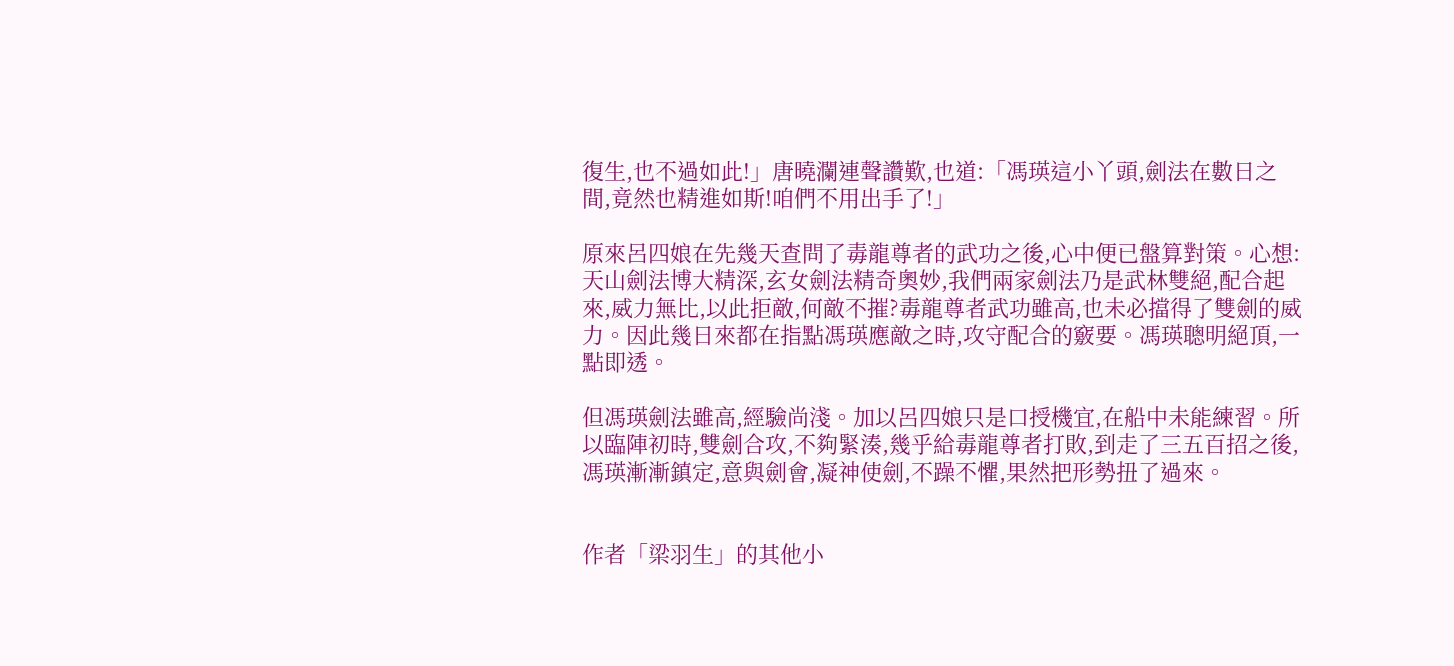復生,也不過如此!」唐曉瀾連聲讚歎,也道:「馮瑛這小丫頭,劍法在數日之間,竟然也精進如斯!咱們不用出手了!」

原來呂四娘在先幾天查問了毒龍尊者的武功之後,心中便已盤算對策。心想:天山劍法博大精深,玄女劍法精奇奧妙,我們兩家劍法乃是武林雙絕,配合起來,威力無比,以此拒敵,何敵不摧?毒龍尊者武功雖高,也未必擋得了雙劍的威力。因此幾日來都在指點馮瑛應敵之時,攻守配合的竅要。馮瑛聰明絕頂,一點即透。

但馮瑛劍法雖高,經驗尚淺。加以呂四娘只是口授機宜,在船中未能練習。所以臨陣初時,雙劍合攻,不夠緊湊,幾乎給毒龍尊者打敗,到走了三五百招之後,馮瑛漸漸鎮定,意與劍會,凝神使劍,不躁不懼,果然把形勢扭了過來。


作者「梁羽生」的其他小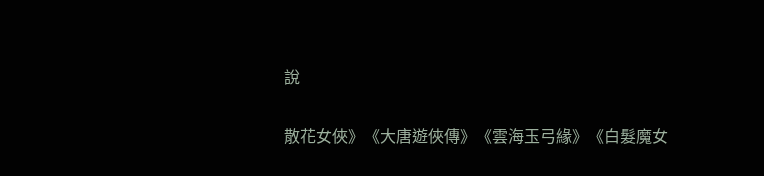說

散花女俠》《大唐遊俠傳》《雲海玉弓緣》《白髮魔女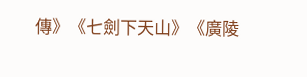傳》《七劍下天山》《廣陵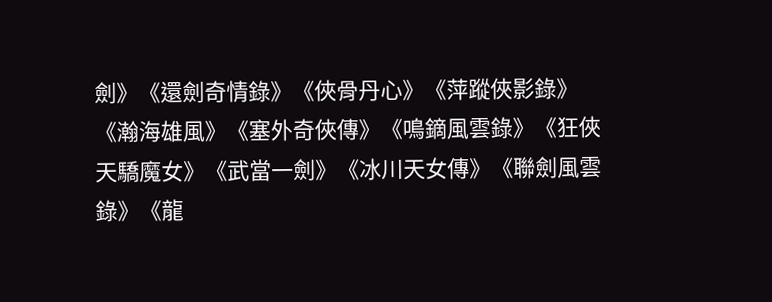劍》《還劍奇情錄》《俠骨丹心》《萍蹤俠影錄》《瀚海雄風》《塞外奇俠傳》《鳴鏑風雲錄》《狂俠天驕魔女》《武當一劍》《冰川天女傳》《聯劍風雲錄》《龍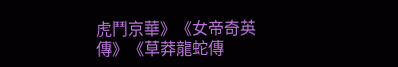虎鬥京華》《女帝奇英傳》《草莽龍蛇傳